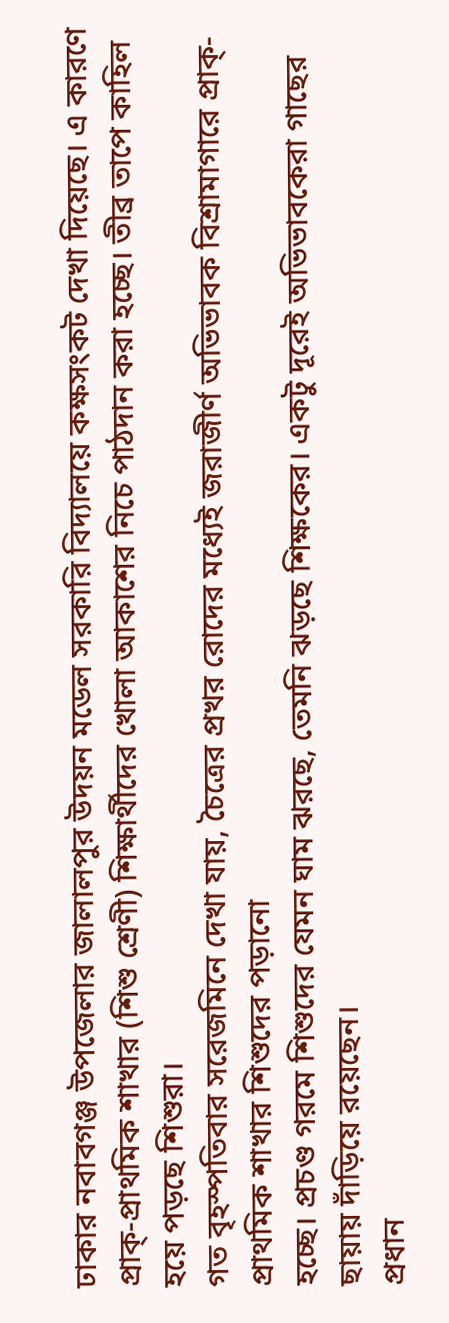ঢাকার নবাবগঞ্জ উপজেলার জালালপুর উদয়ন মডেল সরকারি বিদ্যালয়ে কক্ষসংকট দেখা দিয়েছে। এ কারণে প্রাক্-প্রাথমিক শাখার (শিশু শ্রেণী) শিক্ষার্থীদের খোলা আকাশের নিচে পাঠদান করা হচ্ছে। তীব্র তাপে কাহিল হয়ে পড়ছে শিশুরা।
গত বৃহস্পতিবার সরেজমিনে দেখা যায়, চৈত্রের প্রখর রোদের মধ্যেই জরাজীর্ণ অভিভাবক বিশ্রামাগারে প্রাক্-প্রাথমিক শাখার শিশুদের পড়ানো
হচ্ছে। প্রচণ্ড গরমে শিশুদের যেমন ঘাম ঝরছে, তেমনি ঝড়ছে শিক্ষকের। একটু দূরেই অভিভাবকেরা গাছের ছায়ায় দাঁড়িয়ে রয়েছেন।
প্রধান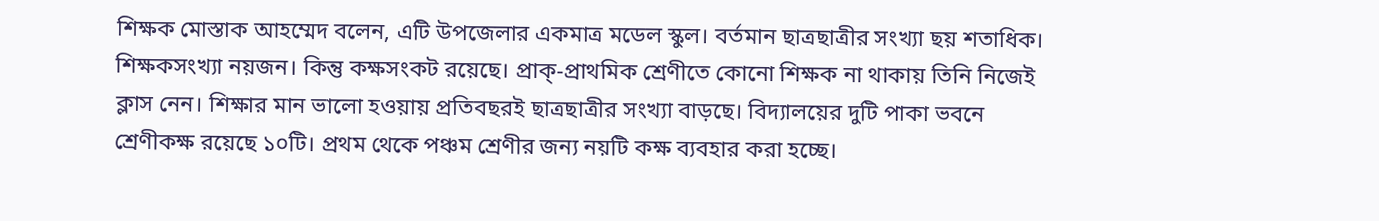শিক্ষক মোস্তাক আহম্মেদ বলেন, এটি উপজেলার একমাত্র মডেল স্কুল। বর্তমান ছাত্রছাত্রীর সংখ্যা ছয় শতাধিক। শিক্ষকসংখ্যা নয়জন। কিন্তু কক্ষসংকট রয়েছে। প্রাক্-প্রাথমিক শ্রেণীতে কোনো শিক্ষক না থাকায় তিনি নিজেই ক্লাস নেন। শিক্ষার মান ভালো হওয়ায় প্রতিবছরই ছাত্রছাত্রীর সংখ্যা বাড়ছে। বিদ্যালয়ের দুটি পাকা ভবনে শ্রেণীকক্ষ রয়েছে ১০টি। প্রথম থেকে পঞ্চম শ্রেণীর জন্য নয়টি কক্ষ ব্যবহার করা হচ্ছে।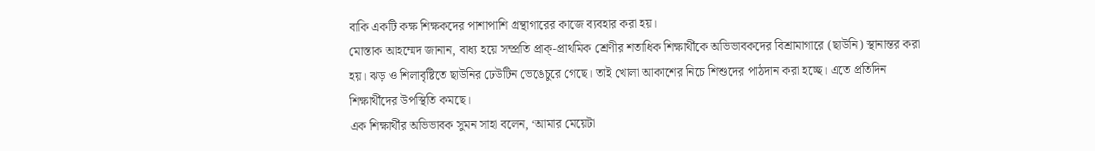বাকি একটি কক্ষ শিক্ষকদের পাশাপাশি গ্রন্থাগারের কাজে ব্যবহার করা হয়।
মোস্তাক আহম্মেদ জানান, বাধ্য হয়ে সম্প্রতি প্রাক্-প্রাথমিক শ্রেণীর শতাধিক শিক্ষার্থীকে অভিভাবকদের বিশ্রামাগারে (ছাউনি) স্থানান্তর করা হয়। ঝড় ও শিলাবৃষ্টিতে ছাউনির ঢেউটিন ভেঙেচুরে গেছে। তাই খোলা আকাশের নিচে শিশুদের পাঠদান করা হচ্ছে। এতে প্রতিদিন শিক্ষার্থীদের উপস্থিতি কমছে।
এক শিক্ষার্থীর অভিভাবক সুমন সাহা বলেন, ‘আমার মেয়েটা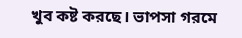খুব কষ্ট করছে। ভাপসা গরমে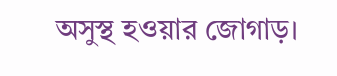অসুস্থ হওয়ার জোগাড়।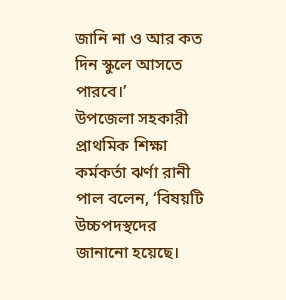জানি না ও আর কত দিন স্কুলে আসতে পারবে।’
উপজেলা সহকারী প্রাথমিক শিক্ষা কর্মকর্তা ঝর্ণা রানী পাল বলেন, ‘বিষয়টি উচ্চপদস্থদের জানানো হয়েছে।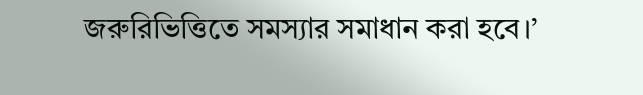জরুরিভিত্তিতে সমস্যার সমাধান করা হবে।’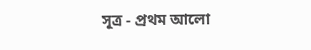সূত্র - প্রথম আলো